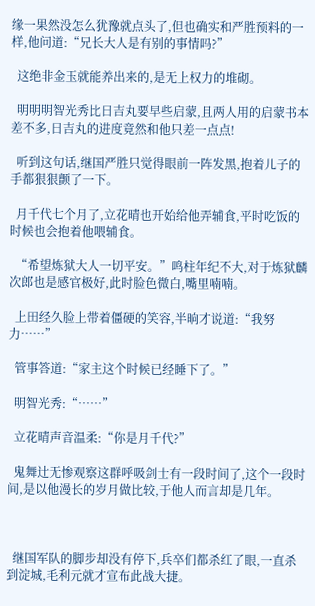缘一果然没怎么犹豫就点头了,但也确实和严胜预料的一样,他问道:“兄长大人是有别的事情吗?”

  这绝非金玉就能养出来的,是无上权力的堆砌。

  明明明智光秀比日吉丸要早些启蒙,且两人用的启蒙书本差不多,日吉丸的进度竟然和他只差一点点!

  听到这句话,继国严胜只觉得眼前一阵发黑,抱着儿子的手都狠狠颤了一下。

  月千代七个月了,立花晴也开始给他弄辅食,平时吃饭的时候也会抱着他喂辅食。

  “希望炼狱大人一切平安。”鸣柱年纪不大,对于炼狱麟次郎也是感官极好,此时脸色微白,嘴里喃喃。

  上田经久脸上带着僵硬的笑容,半晌才说道:“我努力……”

  管事答道:“家主这个时候已经睡下了。”

  明智光秀:“……”

  立花晴声音温柔:“你是月千代?”

  鬼舞辻无惨观察这群呼吸剑士有一段时间了,这个一段时间,是以他漫长的岁月做比较,于他人而言却是几年。



  继国军队的脚步却没有停下,兵卒们都杀红了眼,一直杀到淀城,毛利元就才宣布此战大捷。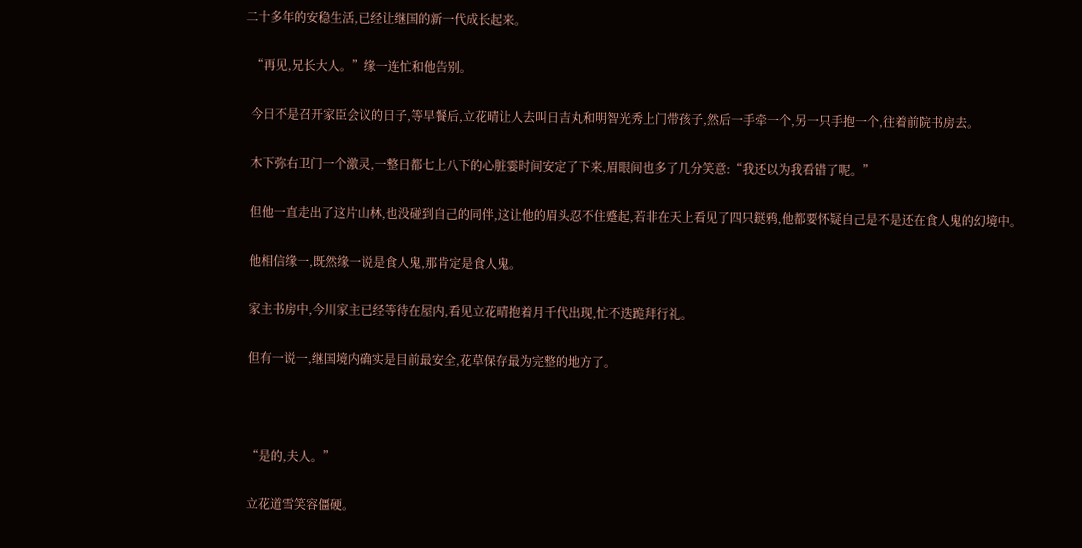二十多年的安稳生活,已经让继国的新一代成长起来。

  “再见,兄长大人。”缘一连忙和他告别。

  今日不是召开家臣会议的日子,等早餐后,立花晴让人去叫日吉丸和明智光秀上门带孩子,然后一手牵一个,另一只手抱一个,往着前院书房去。

  木下弥右卫门一个激灵,一整日都七上八下的心脏霎时间安定了下来,眉眼间也多了几分笑意:“我还以为我看错了呢。”

  但他一直走出了这片山林,也没碰到自己的同伴,这让他的眉头忍不住蹙起,若非在天上看见了四只鎹鸦,他都要怀疑自己是不是还在食人鬼的幻境中。

  他相信缘一,既然缘一说是食人鬼,那肯定是食人鬼。

  家主书房中,今川家主已经等待在屋内,看见立花晴抱着月千代出现,忙不迭跪拜行礼。

  但有一说一,继国境内确实是目前最安全,花草保存最为完整的地方了。



  “是的,夫人。”

  立花道雪笑容僵硬。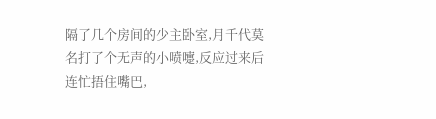隔了几个房间的少主卧室,月千代莫名打了个无声的小喷嚏,反应过来后连忙捂住嘴巴,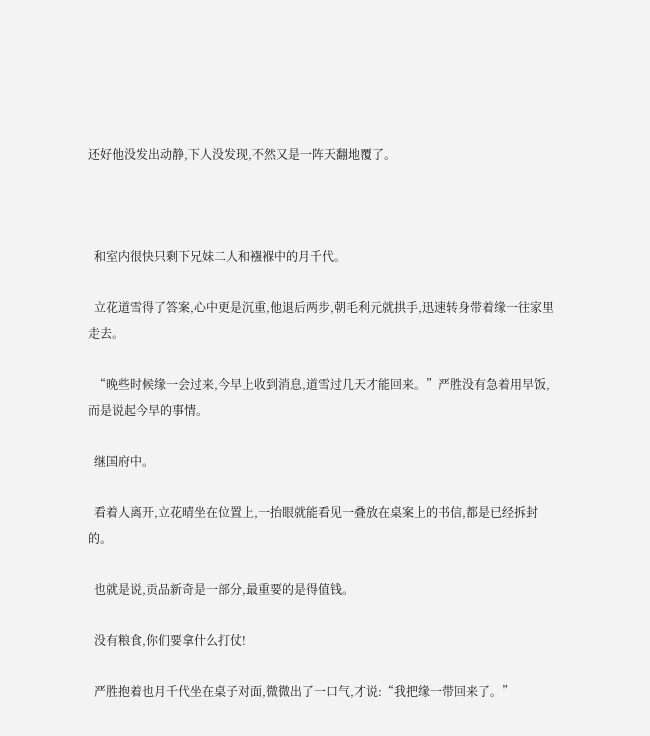还好他没发出动静,下人没发现,不然又是一阵天翻地覆了。



  和室内很快只剩下兄妹二人和襁褓中的月千代。

  立花道雪得了答案,心中更是沉重,他退后两步,朝毛利元就拱手,迅速转身带着缘一往家里走去。

  “晚些时候缘一会过来,今早上收到消息,道雪过几天才能回来。”严胜没有急着用早饭,而是说起今早的事情。

  继国府中。

  看着人离开,立花晴坐在位置上,一抬眼就能看见一叠放在桌案上的书信,都是已经拆封的。

  也就是说,贡品新奇是一部分,最重要的是得值钱。

  没有粮食,你们要拿什么打仗!

  严胜抱着也月千代坐在桌子对面,微微出了一口气,才说:“我把缘一带回来了。”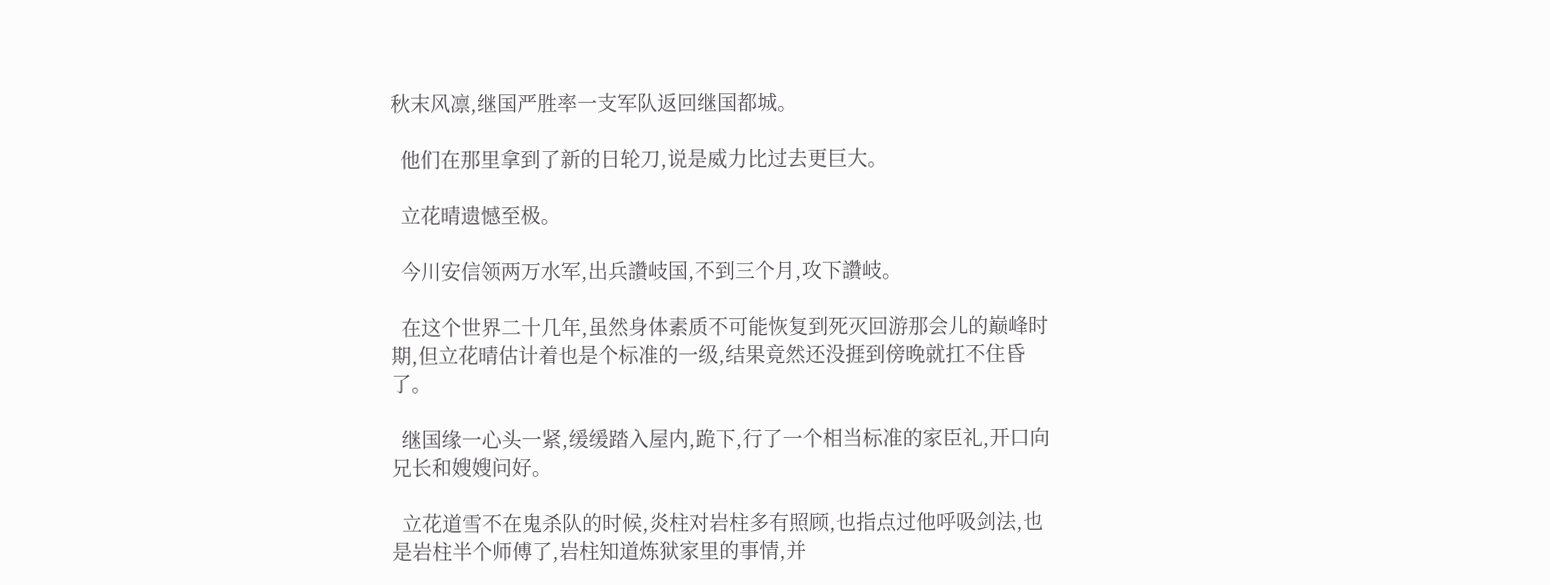秋末风凛,继国严胜率一支军队返回继国都城。

  他们在那里拿到了新的日轮刀,说是威力比过去更巨大。

  立花晴遗憾至极。

  今川安信领两万水军,出兵讚岐国,不到三个月,攻下讚岐。

  在这个世界二十几年,虽然身体素质不可能恢复到死灭回游那会儿的巅峰时期,但立花晴估计着也是个标准的一级,结果竟然还没捱到傍晚就扛不住昏了。

  继国缘一心头一紧,缓缓踏入屋内,跪下,行了一个相当标准的家臣礼,开口向兄长和嫂嫂问好。

  立花道雪不在鬼杀队的时候,炎柱对岩柱多有照顾,也指点过他呼吸剑法,也是岩柱半个师傅了,岩柱知道炼狱家里的事情,并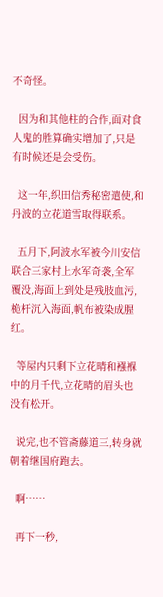不奇怪。

  因为和其他柱的合作,面对食人鬼的胜算确实增加了,只是有时候还是会受伤。

  这一年,织田信秀秘密遣使,和丹波的立花道雪取得联系。

  五月下,阿波水军被今川安信联合三家村上水军奇袭,全军覆没,海面上到处是残肢血污,桅杆沉入海面,帆布被染成腥红。

  等屋内只剩下立花晴和襁褓中的月千代,立花晴的眉头也没有松开。

  说完,也不管斋藤道三,转身就朝着继国府跑去。

  啊……

  再下一秒,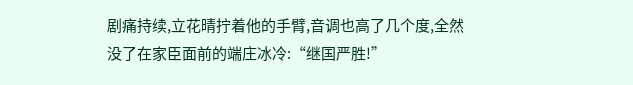剧痛持续,立花晴拧着他的手臂,音调也高了几个度,全然没了在家臣面前的端庄冰冷:“继国严胜!”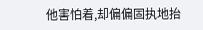他害怕着,却偏偏固执地抬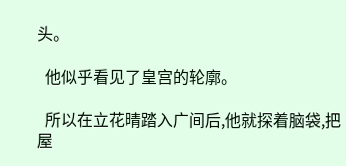头。

  他似乎看见了皇宫的轮廓。

  所以在立花晴踏入广间后,他就探着脑袋,把屋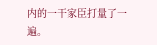内的一干家臣打量了一遍。